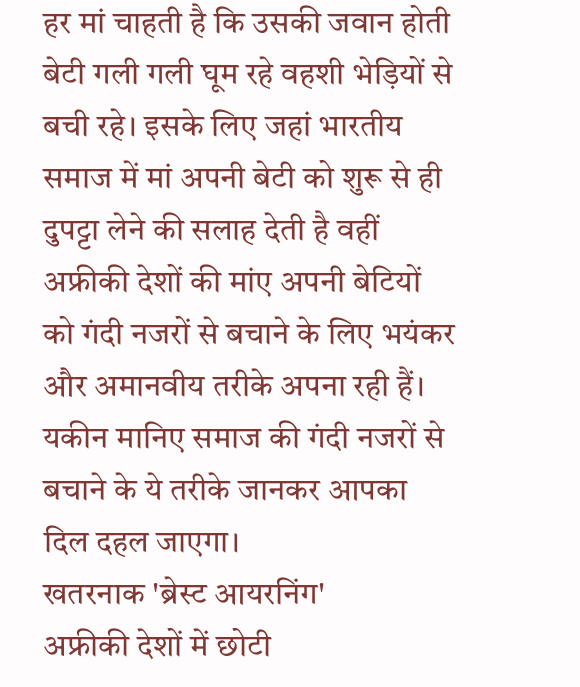हर मां चाहती है कि उसकी जवान होती बेटी गली गली घूम रहे वहशी भेड़ियों से बची रहे। इसके लिए जहां भारतीय समाज में मां अपनी बेटी को शुरू से ही दुपट्टा लेने की सलाह देती है वहीं अफ्रीकी देशों की मांए अपनी बेटियों को गंदी नजरों से बचाने के लिए भयंकर और अमानवीय तरीके अपना रही हैं। यकीन मानिए समाज की गंदी नजरों से बचाने के ये तरीके जानकर आपका दिल दहल जाएगा।
खतरनाक 'ब्रेस्ट आयरनिंग'
अफ्रीकी देशों में छोटी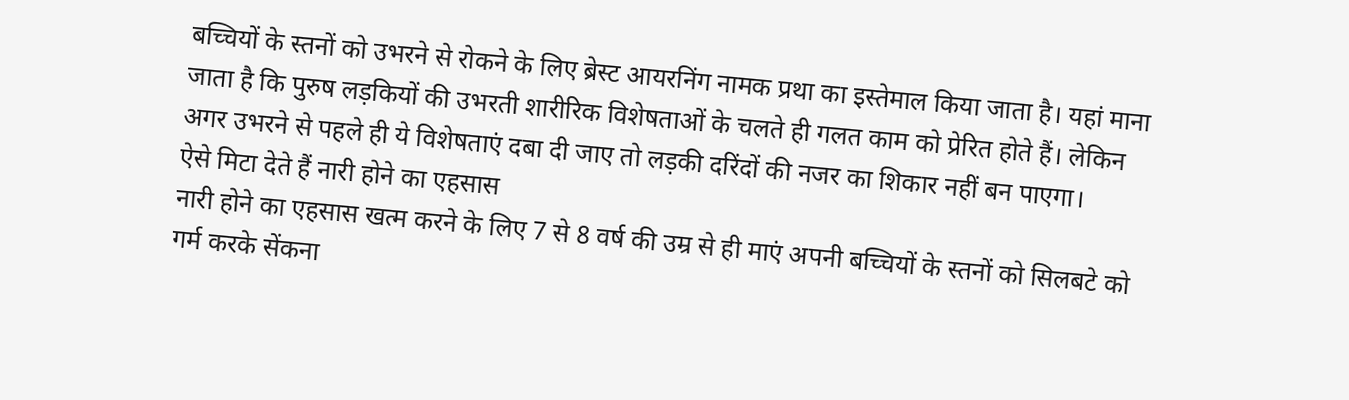बच्चियों के स्तनों को उभरने से रोकने के लिए ब्रेस्ट आयरनिंग नामक प्रथा का इस्तेमाल किया जाता है। यहां माना जाता है कि पुरुष लड़कियों की उभरती शारीरिक विशेषताओं के चलते ही गलत काम को प्रेरित होते हैं। लेकिन अगर उभरने से पहले ही ये विशेषताएं दबा दी जाए तो लड़की दरिंदों की नजर का शिकार नहीं बन पाएगा।
ऐसे मिटा देते हैं नारी होने का एहसास
नारी होने का एहसास खत्म करने के लिए 7 से 8 वर्ष की उम्र से ही माएं अपनी बच्चियों के स्तनों को सिलबटे को गर्म करके सेंकना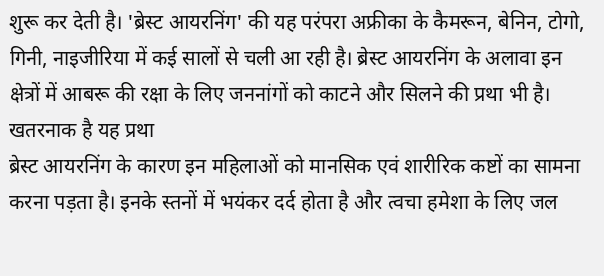शुरू कर देती है। 'ब्रेस्ट आयरनिंग' की यह परंपरा अफ्रीका के कैमरून, बेनिन, टोगो, गिनी, नाइजीरिया में कई सालों से चली आ रही है। ब्रेस्ट आयरनिंग के अलावा इन क्षेत्रों में आबरू की रक्षा के लिए जननांगों को काटने और सिलने की प्रथा भी है।
खतरनाक है यह प्रथा
ब्रेस्ट आयरनिंग के कारण इन महिलाओं को मानसिक एवं शारीरिक कष्टों का सामना करना पड़ता है। इनके स्तनों में भयंकर दर्द होता है और त्वचा हमेशा के लिए जल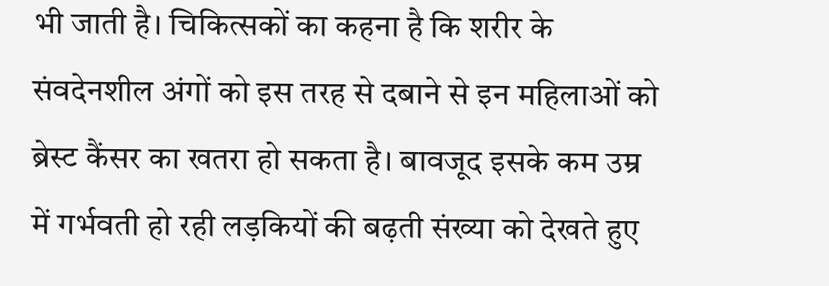भी जाती है। चिकित्सकों का कहना है कि शरीर के संवदेनशील अंगों को इस तरह से दबाने से इन महिलाओं को ब्रेस्ट कैंसर का खतरा हो सकता है। बावजूद इसके कम उम्र में गर्भवती हो रही लड़कियों की बढ़ती संख्या को देखते हुए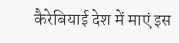कैरेबियाई देश में माएं इस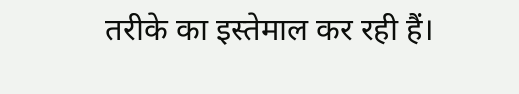तरीके का इस्तेमाल कर रही हैं।